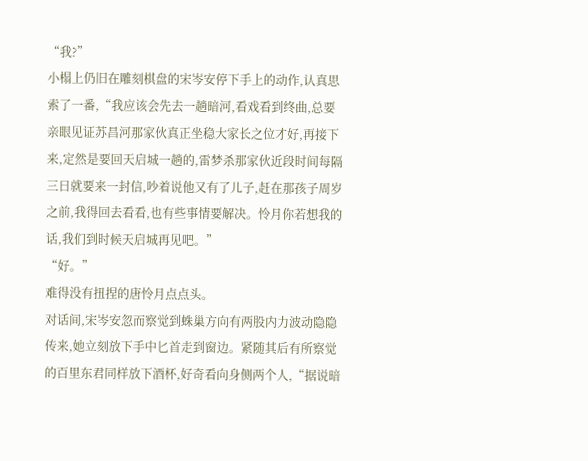“我?”
小榻上仍旧在雕刻棋盘的宋岑安停下手上的动作,认真思索了一番,“我应该会先去一趟暗河,看戏看到终曲,总要亲眼见证苏昌河那家伙真正坐稳大家长之位才好,再接下来,定然是要回天启城一趟的,雷梦杀那家伙近段时间每隔三日就要来一封信,吵着说他又有了儿子,赶在那孩子周岁之前,我得回去看看,也有些事情要解决。怜月你若想我的话,我们到时候天启城再见吧。”
“好。”
难得没有扭捏的唐怜月点点头。
对话间,宋岑安忽而察觉到蛛巢方向有两股内力波动隐隐传来,她立刻放下手中匕首走到窗边。紧随其后有所察觉的百里东君同样放下酒杯,好奇看向身侧两个人,“据说暗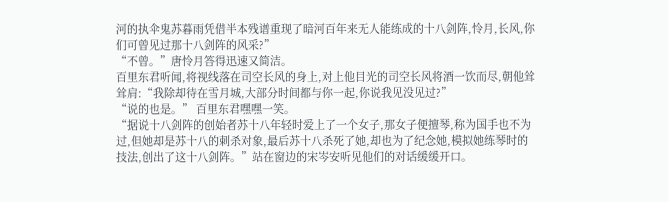河的执伞鬼苏暮雨凭借半本残谱重现了暗河百年来无人能练成的十八剑阵,怜月,长风,你们可曾见过那十八剑阵的风采?”
“不曾。”唐怜月答得迅速又简洁。
百里东君听闻,将视线落在司空长风的身上,对上他目光的司空长风将酒一饮而尽,朝他耸耸肩:“我除却待在雪月城,大部分时间都与你一起,你说我见没见过?”
“说的也是。” 百里东君嘿嘿一笑。
“据说十八剑阵的创始者苏十八年轻时爱上了一个女子,那女子便擅琴,称为国手也不为过,但她却是苏十八的刺杀对象,最后苏十八杀死了她,却也为了纪念她,模拟她练琴时的技法,创出了这十八剑阵。”站在窗边的宋岑安听见他们的对话缓缓开口。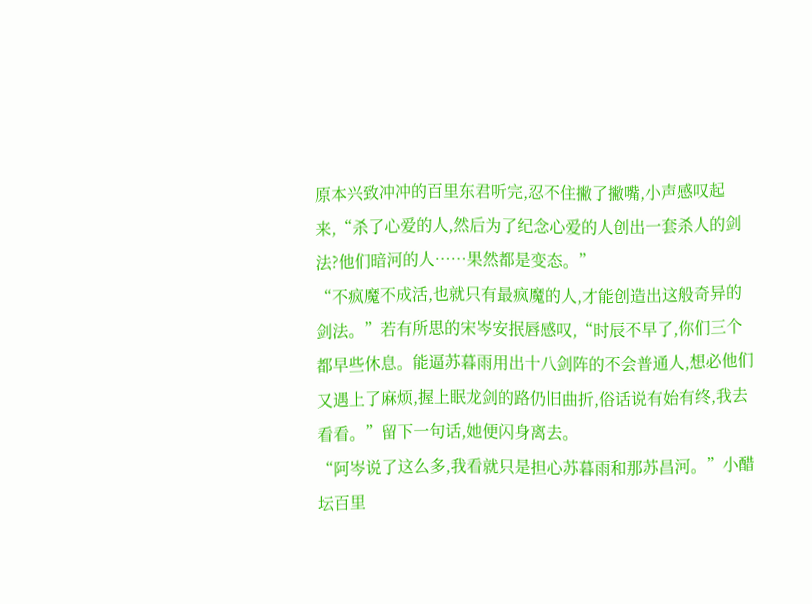原本兴致冲冲的百里东君听完,忍不住撇了撇嘴,小声感叹起来,“杀了心爱的人,然后为了纪念心爱的人创出一套杀人的剑法?他们暗河的人……果然都是变态。”
“不疯魔不成活,也就只有最疯魔的人,才能创造出这般奇异的剑法。”若有所思的宋岑安抿唇感叹,“时辰不早了,你们三个都早些休息。能逼苏暮雨用出十八剑阵的不会普通人,想必他们又遇上了麻烦,握上眠龙剑的路仍旧曲折,俗话说有始有终,我去看看。”留下一句话,她便闪身离去。
“阿岑说了这么多,我看就只是担心苏暮雨和那苏昌河。”小醋坛百里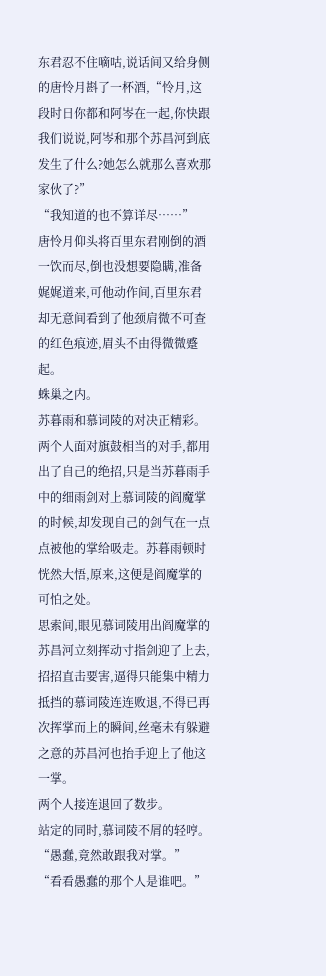东君忍不住嘀咕,说话间又给身侧的唐怜月斟了一杯酒,“怜月,这段时日你都和阿岑在一起,你快跟我们说说,阿岑和那个苏昌河到底发生了什么?她怎么就那么喜欢那家伙了?”
“我知道的也不算详尽……”
唐怜月仰头将百里东君刚倒的酒一饮而尽,倒也没想要隐瞒,准备娓娓道来,可他动作间,百里东君却无意间看到了他颈肩微不可查的红色痕迹,眉头不由得微微蹙起。
蛛巢之内。
苏暮雨和慕词陵的对决正精彩。
两个人面对旗鼓相当的对手,都用出了自己的绝招,只是当苏暮雨手中的细雨剑对上慕词陵的阎魔掌的时候,却发现自己的剑气在一点点被他的掌给吸走。苏暮雨顿时恍然大悟,原来,这便是阎魔掌的可怕之处。
思索间,眼见慕词陵用出阎魔掌的苏昌河立刻挥动寸指剑迎了上去,招招直击要害,逼得只能集中精力抵挡的慕词陵连连败退,不得已再次挥掌而上的瞬间,丝毫未有躲避之意的苏昌河也抬手迎上了他这一掌。
两个人接连退回了数步。
站定的同时,慕词陵不屑的轻哼。
“愚蠢,竟然敢跟我对掌。”
“看看愚蠢的那个人是谁吧。”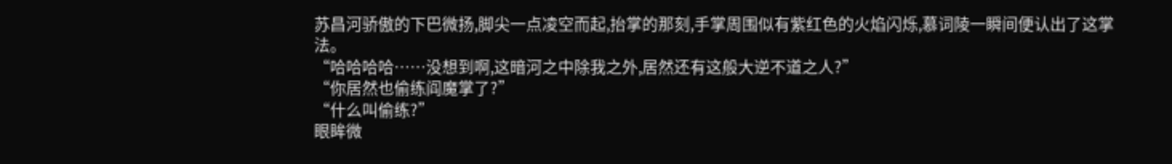苏昌河骄傲的下巴微扬,脚尖一点凌空而起,抬掌的那刻,手掌周围似有紫红色的火焰闪烁,慕词陵一瞬间便认出了这掌法。
“哈哈哈哈……没想到啊,这暗河之中除我之外,居然还有这般大逆不道之人?”
“你居然也偷练阎魔掌了?”
“什么叫偷练?”
眼眸微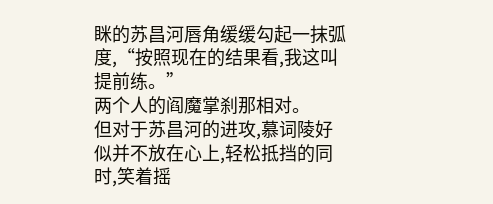眯的苏昌河唇角缓缓勾起一抹弧度,“按照现在的结果看,我这叫提前练。”
两个人的阎魔掌刹那相对。
但对于苏昌河的进攻,慕词陵好似并不放在心上,轻松抵挡的同时,笑着摇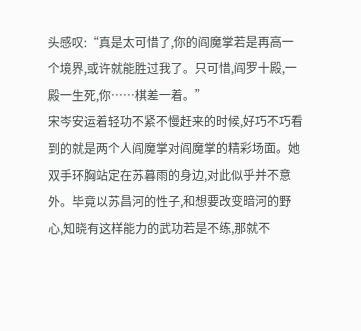头感叹:“真是太可惜了,你的阎魔掌若是再高一个境界,或许就能胜过我了。只可惜,阎罗十殿,一殿一生死,你……棋差一着。”
宋岑安运着轻功不紧不慢赶来的时候,好巧不巧看到的就是两个人阎魔掌对阎魔掌的精彩场面。她双手环胸站定在苏暮雨的身边,对此似乎并不意外。毕竟以苏昌河的性子,和想要改变暗河的野心,知晓有这样能力的武功若是不练,那就不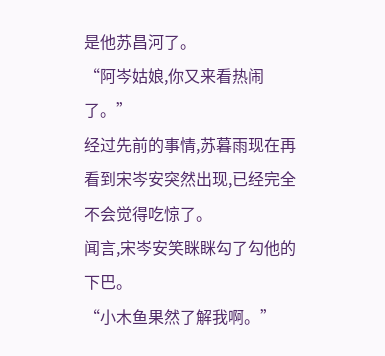是他苏昌河了。
“阿岑姑娘,你又来看热闹了。”
经过先前的事情,苏暮雨现在再看到宋岑安突然出现,已经完全不会觉得吃惊了。
闻言,宋岑安笑眯眯勾了勾他的下巴。
“小木鱼果然了解我啊。”